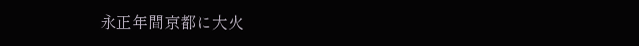永正年間京都に大火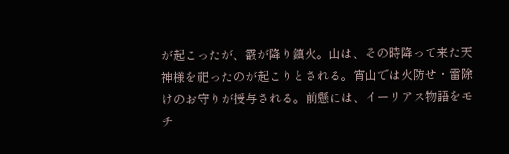が起こったが、霰が降り鎮火。山は、その時降って来た天神様を祀ったのが起こりとされる。宵山では火防せ・雷除けのお守りが授与される。前懸には、イーリアス物語をモチ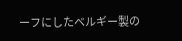ーフにしたベルギー製の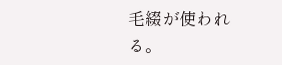毛綴が使われる。